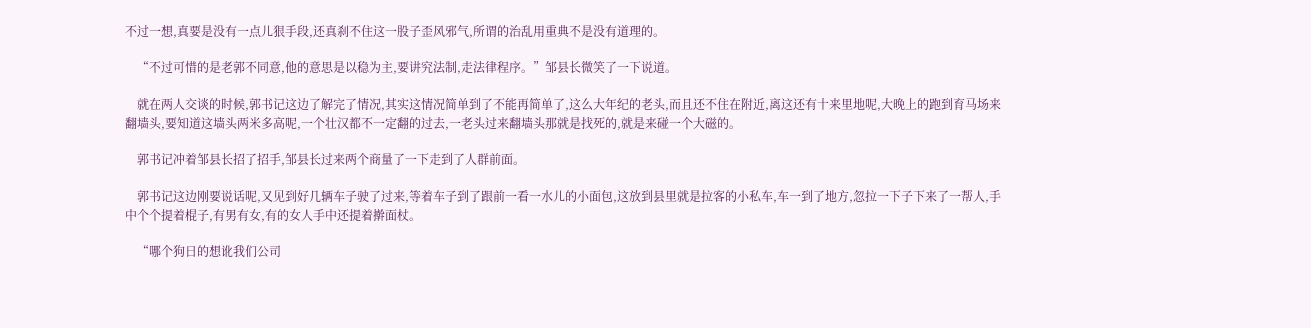不过一想,真要是没有一点儿狠手段,还真刹不住这一股子歪风邪气,所谓的治乱用重典不是没有道理的。

    “不过可惜的是老郭不同意,他的意思是以稳为主,要讲究法制,走法律程序。”邹县长微笑了一下说道。

    就在两人交谈的时候,郭书记这边了解完了情况,其实这情况简单到了不能再简单了,这么大年纪的老头,而且还不住在附近,离这还有十来里地呢,大晚上的跑到育马场来翻墙头,要知道这墙头两米多高呢,一个壮汉都不一定翻的过去,一老头过来翻墙头那就是找死的,就是来碰一个大磁的。

    郭书记冲着邹县长招了招手,邹县长过来两个商量了一下走到了人群前面。

    郭书记这边刚要说话呢,又见到好几辆车子驶了过来,等着车子到了跟前一看一水儿的小面包,这放到县里就是拉客的小私车,车一到了地方,忽拉一下子下来了一帮人,手中个个提着棍子,有男有女,有的女人手中还提着擀面杖。

    “哪个狗日的想讹我们公司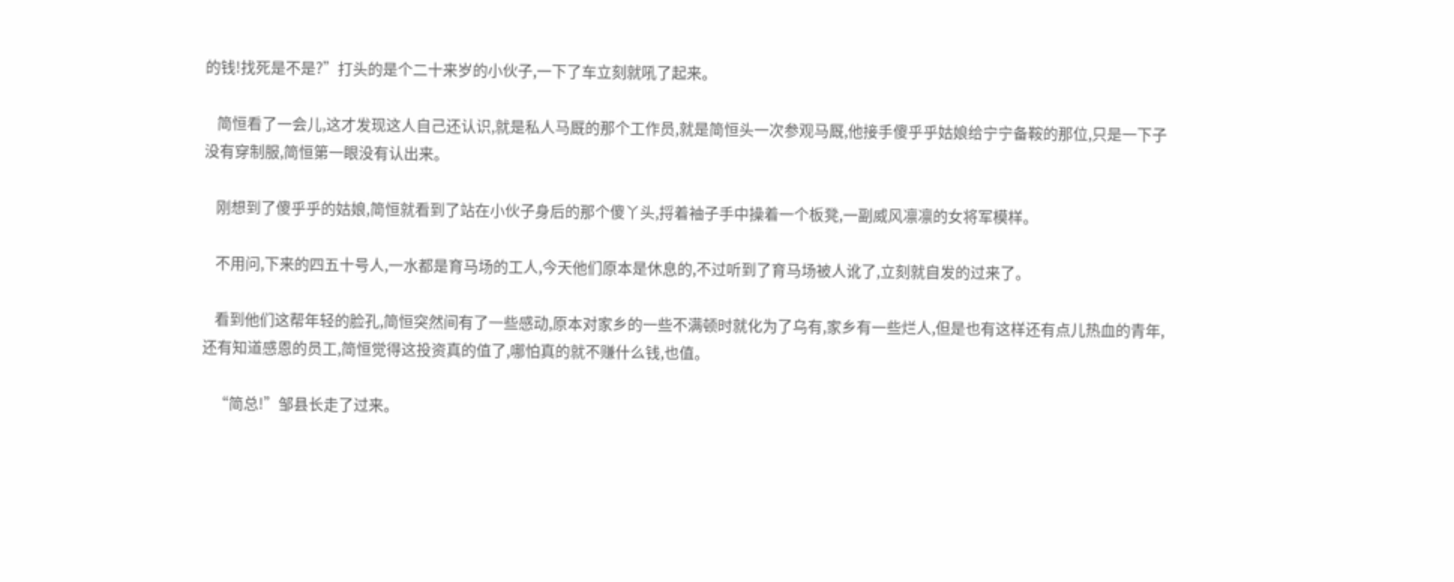的钱!找死是不是?”打头的是个二十来岁的小伙子,一下了车立刻就吼了起来。

    简恒看了一会儿,这才发现这人自己还认识,就是私人马厩的那个工作员,就是简恒头一次参观马厩,他接手傻乎乎姑娘给宁宁备鞍的那位,只是一下子没有穿制服,简恒第一眼没有认出来。

    刚想到了傻乎乎的姑娘,简恒就看到了站在小伙子身后的那个傻丫头,捋着袖子手中操着一个板凳,一副威风凛凛的女将军模样。

    不用问,下来的四五十号人,一水都是育马场的工人,今天他们原本是休息的,不过听到了育马场被人讹了,立刻就自发的过来了。

    看到他们这帮年轻的脸孔,简恒突然间有了一些感动,原本对家乡的一些不满顿时就化为了乌有,家乡有一些烂人,但是也有这样还有点儿热血的青年,还有知道感恩的员工,简恒觉得这投资真的值了,哪怕真的就不赚什么钱,也值。

    “简总!”邹县长走了过来。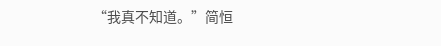“我真不知道。”简恒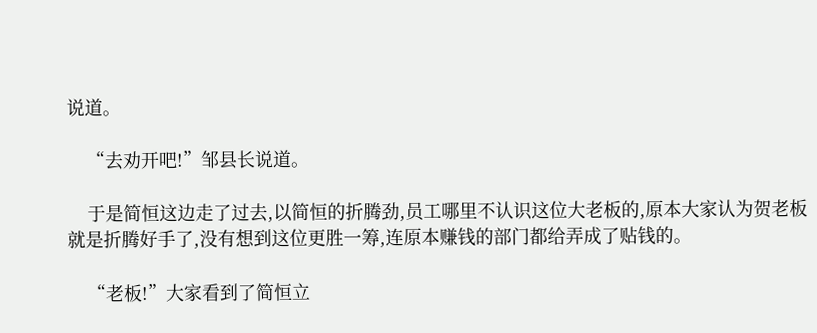说道。

    “去劝开吧!”邹县长说道。

    于是简恒这边走了过去,以简恒的折腾劲,员工哪里不认识这位大老板的,原本大家认为贺老板就是折腾好手了,没有想到这位更胜一筹,连原本赚钱的部门都给弄成了贴钱的。

    “老板!”大家看到了简恒立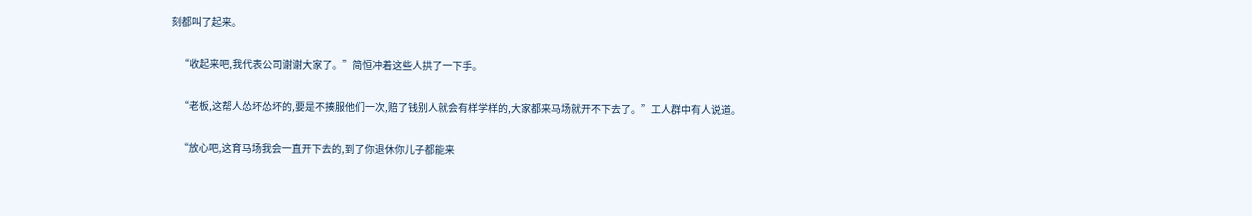刻都叫了起来。

    “收起来吧,我代表公司谢谢大家了。”简恒冲着这些人拱了一下手。

    “老板,这帮人怂坏怂坏的,要是不揍服他们一次,赔了钱别人就会有样学样的,大家都来马场就开不下去了。”工人群中有人说道。

    “放心吧,这育马场我会一直开下去的,到了你退休你儿子都能来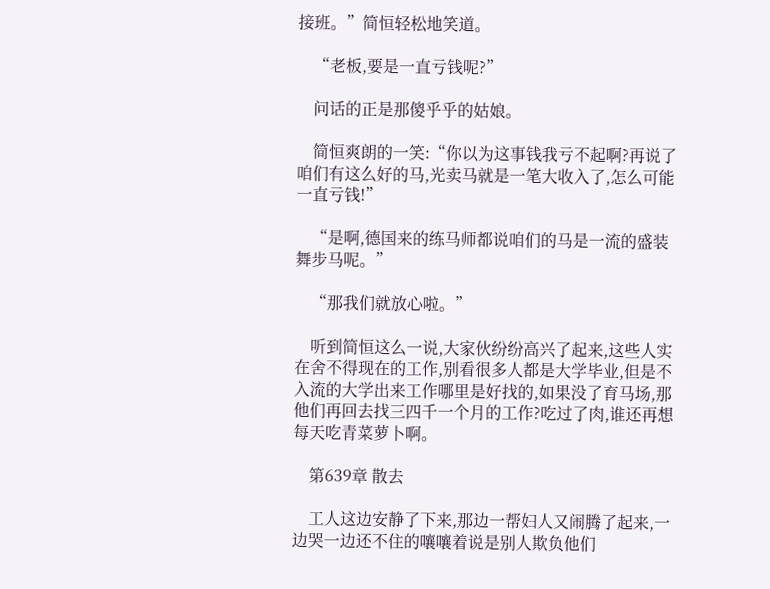接班。”简恒轻松地笑道。

    “老板,要是一直亏钱呢?”

    问话的正是那傻乎乎的姑娘。

    简恒爽朗的一笑:“你以为这事钱我亏不起啊?再说了咱们有这么好的马,光卖马就是一笔大收入了,怎么可能一直亏钱!”

    “是啊,德国来的练马师都说咱们的马是一流的盛装舞步马呢。”

    “那我们就放心啦。”

    听到简恒这么一说,大家伙纷纷高兴了起来,这些人实在舍不得现在的工作,别看很多人都是大学毕业,但是不入流的大学出来工作哪里是好找的,如果没了育马场,那他们再回去找三四千一个月的工作?吃过了肉,谁还再想每天吃青菜萝卜啊。

    第639章 散去

    工人这边安静了下来,那边一帮妇人又闹腾了起来,一边哭一边还不住的嚷嚷着说是别人欺负他们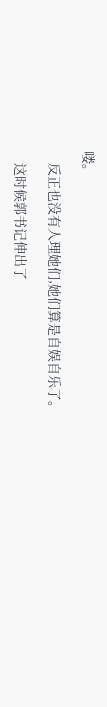喽。

    反正也没有人理她们,她们算是自娱自乐了。

    这时候郭书记伸出了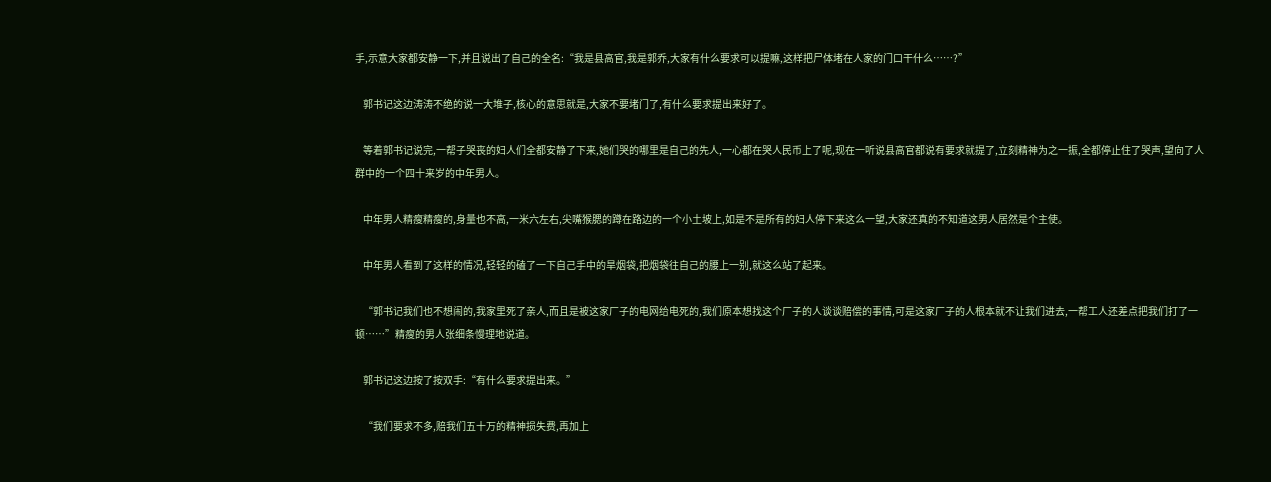手,示意大家都安静一下,并且说出了自己的全名:“我是县高官,我是郭乔,大家有什么要求可以提嘛,这样把尸体堵在人家的门口干什么……?”

    郭书记这边涛涛不绝的说一大堆子,核心的意思就是,大家不要堵门了,有什么要求提出来好了。

    等着郭书记说完,一帮子哭丧的妇人们全都安静了下来,她们哭的哪里是自己的先人,一心都在哭人民币上了呢,现在一听说县高官都说有要求就提了,立刻精神为之一振,全都停止住了哭声,望向了人群中的一个四十来岁的中年男人。

    中年男人精瘦精瘦的,身量也不高,一米六左右,尖嘴猴腮的蹲在路边的一个小土坡上,如是不是所有的妇人停下来这么一望,大家还真的不知道这男人居然是个主使。

    中年男人看到了这样的情况,轻轻的磕了一下自己手中的旱烟袋,把烟袋往自己的腰上一别,就这么站了起来。

    “郭书记我们也不想闹的,我家里死了亲人,而且是被这家厂子的电网给电死的,我们原本想找这个厂子的人谈谈赔偿的事情,可是这家厂子的人根本就不让我们进去,一帮工人还差点把我们打了一顿……”精瘦的男人张细条慢理地说道。

    郭书记这边按了按双手:“有什么要求提出来。”

    “我们要求不多,赔我们五十万的精神损失费,再加上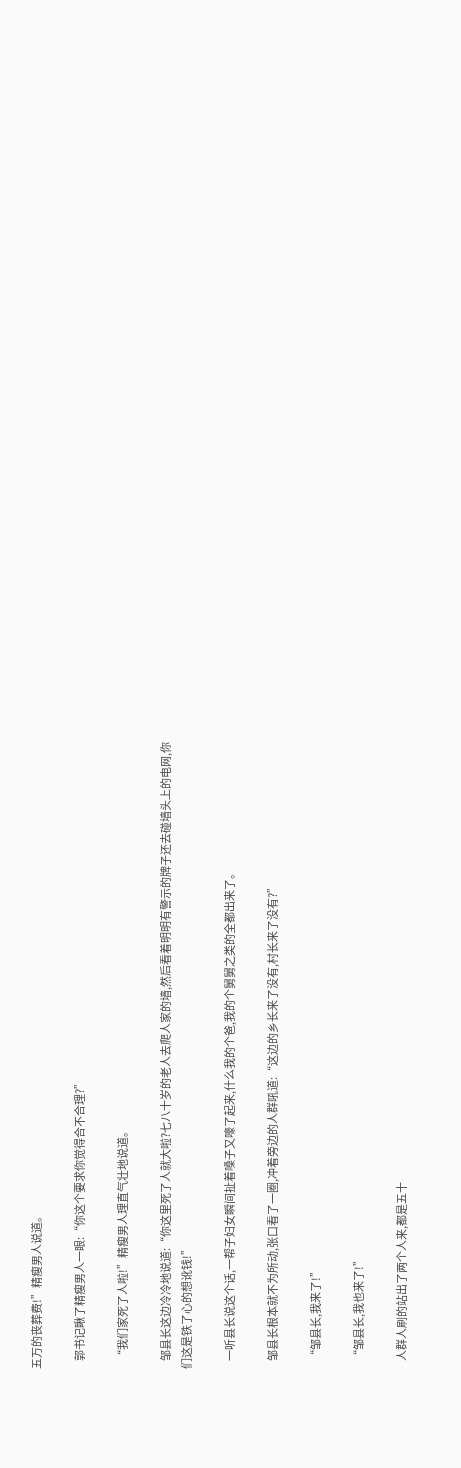五万的丧葬费!”精瘦男人说道。

    郭书记瞅了精瘦男人一眼:“你这个要求你觉得合不合理?”

    “我们家死了人啦!”精瘦男人理直气壮地说道。

    邹县长这边冷冷地说道:“你这里死了人就大啦?七八十岁的老人去爬人家的墙,然后看着明明有警示的牌子还去碰墙头上的电网,你们这是铁了心的想讹钱!”

    一听县长说这个话,一帮子妇女瞬间扯着嗓子又嚎了起来,什么我的个爸,我的个舅舅之类的全都出来了。

    邹县长根本就不为所动,张口看了一圈,冲着旁边的人群吼道:“这边的乡长来了没有,村长来了没有?”

    “邹县长,我来了!”

    “邹县长,我也来了!”

    人群人刷的站出了两个人来,都是五十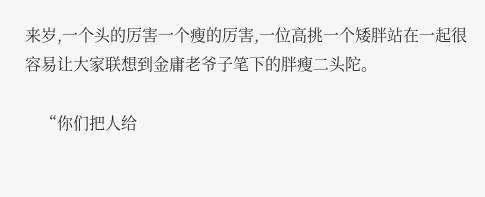来岁,一个头的厉害一个瘦的厉害,一位高挑一个矮胖站在一起很容易让大家联想到金庸老爷子笔下的胖瘦二头陀。

    “你们把人给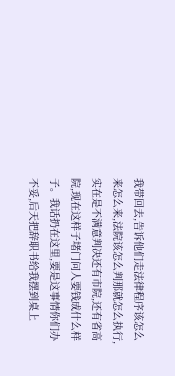我带回去,告诉他们走法律程序该怎么来怎么来,法院该怎么判那就怎么执行,实在是不满意判决还有市院,还有省高院,现在这样子堵门问人要钱成什么样子。我话扔在这里,要是这事情你们办不妥,后天把辞职书给我摆到桌上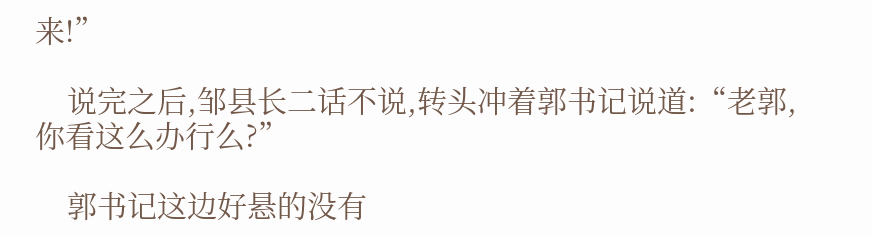来!”

    说完之后,邹县长二话不说,转头冲着郭书记说道:“老郭,你看这么办行么?”

    郭书记这边好悬的没有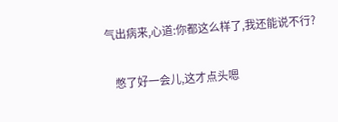气出病来,心道:你都这么样了,我还能说不行?

    憋了好一会儿,这才点头嗯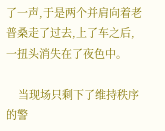了一声,于是两个并肩向着老普桑走了过去,上了车之后,一扭头消失在了夜色中。

    当现场只剩下了维持秩序的警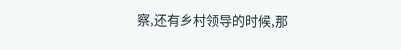察,还有乡村领导的时候,那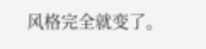风格完全就变了。